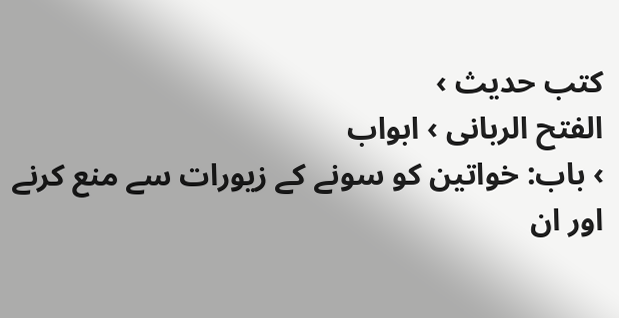کتب حدیث ›
الفتح الربانی › ابواب
› باب: خواتین کو سونے کے زیورات سے منع کرنے اور ان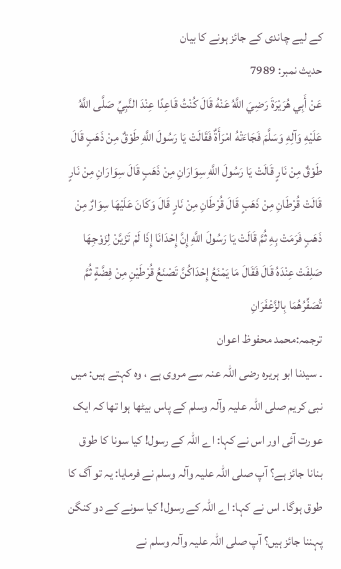کے لیے چاندی کے جائز ہونے کا بیان
حدیث نمبر: 7989
عَنْ أَبِي هُرَيْرَةَ رَضِيَ اللَّهُ عَنْهُ قَالَ كُنْتُ قَاعِدًا عِنْدَ النَّبِيِّ صَلَّى اللَّهُ عَلَيْهِ وَآلِهِ وَسَلَّمَ فَجَاءَتْهُ امْرَأَةٌ فَقَالَتْ يَا رَسُولَ اللَّهِ طَوْقٌ مِنْ ذَهَبٍ قَالَ طَوْقٌ مِنْ نَارٍ قَالَتْ يَا رَسُولَ اللَّهِ سِوَارَانِ مِنْ ذَهَبٍ قَالَ سِوَارَانِ مِنْ نَارٍ قَالَتْ قُرْطَانِ مِنْ ذَهَبٍ قَالَ قُرْطَانِ مِنْ نَارٍ قَالَ وَكَانَ عَلَيْهَا سِوَارٌ مِنْ ذَهَبٍ فَرَمَتْ بِهِ ثُمَّ قَالَتْ يَا رَسُولَ اللَّهِ إِنَّ إِحْدَانَا إِذَا لَمْ تَزَيَّنْ لِزَوْجِهَا صَلِفَتْ عِنْدَهُ قَالَ فَقَالَ مَا يَمْنَعُ إِحْدَاكُنَّ تَصْنَعُ قُرْطَيْنِ مِنْ فِضَّةٍ ثُمَّ تُصَفِّرُهُمَا بِالزَّعْفَرَانِ
ترجمہ:محمد محفوظ اعوان
۔ سیدنا ابو ہریرہ رضی اللہ عنہ سے مروی ہے ، وہ کہتے ہیں: میں نبی کریم صلی اللہ علیہ وآلہ وسلم کے پاس بیٹھا ہوا تھا کہ ایک عورت آئی اور اس نے کہا: اے اللہ کے رسول! کیا سونا کا طوق بنانا جائز ہے؟ آپ صلی اللہ علیہ وآلہ وسلم نے فرمایا: یہ تو آگ کا طوق ہوگا۔ اس نے کہا: اے اللہ کے رسول! کیا سونے کے دو کنگن پہننا جائز ہیں؟ آپ صلی اللہ علیہ وآلہ وسلم نے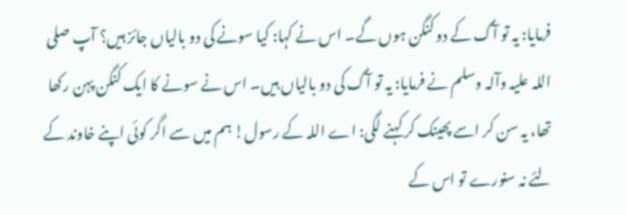فرمایا: یہ تو آگ کے دو کنگن ہوں گے۔ اس نے کہا: کیا سونے کی دو بالیاں جائز ہیں؟ آپ صلی اللہ علیہ وآلہ وسلم نے فرمایا: یہ تو آگ کی دو بالیاں ہیں۔ اس نے سونے کا ایک کنگن پہن رکھا تھا، یہ سن کر اسے پھینک کر کہنے لگی: اے اللہ کے رسول! ہم میں سے اگر کوئی اپنے خاوند کے لئے نہ سنورے تو اس کے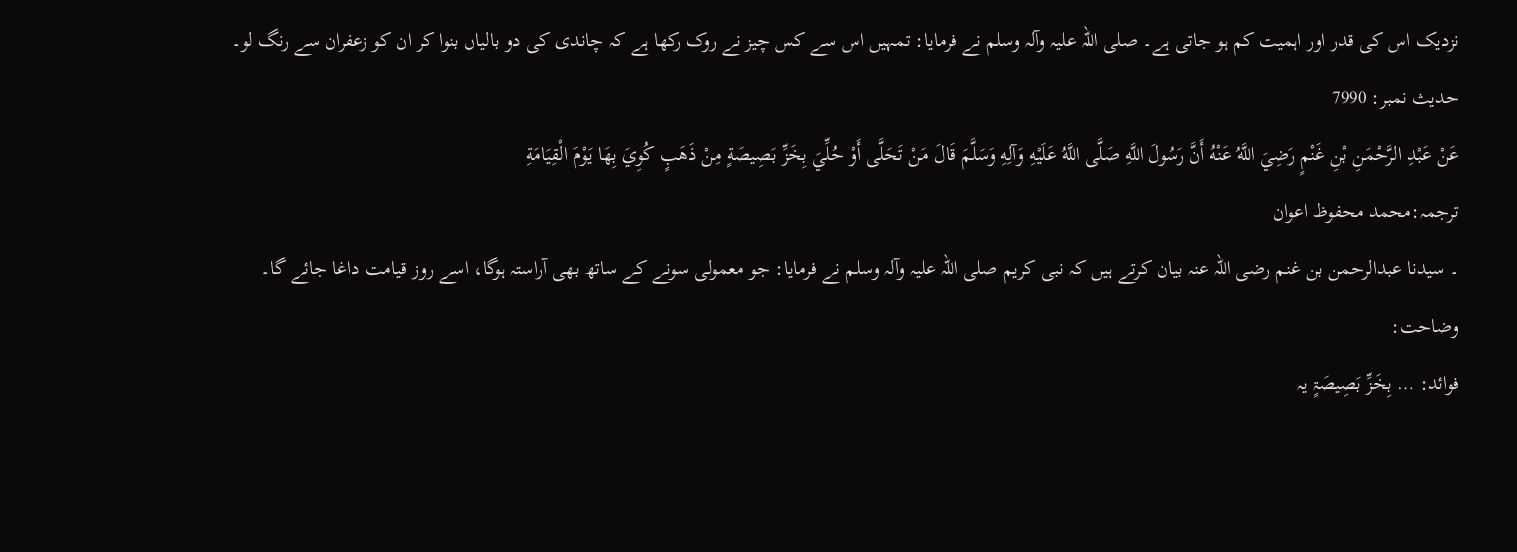نزدیک اس کی قدر اور اہمیت کم ہو جاتی ہے۔ صلی اللہ علیہ وآلہ وسلم نے فرمایا: تمہیں اس سے کس چیز نے روک رکھا ہے کہ چاندی کی دو بالیاں بنوا کر ان کو زعفران سے رنگ لو۔
حدیث نمبر: 7990
عَنْ عَبْدِ الرَّحْمَنِ بْنِ غَنْمٍ رَضِيَ اللَّهُ عَنْهُ أَنَّ رَسُولَ اللَّهِ صَلَّى اللَّهُ عَلَيْهِ وَآلِهِ وَسَلَّمَ قَالَ مَنْ تَحَلَّى أَوْ حُلِّيَ بِخَزِّ بَصِيصَةٍ مِنْ ذَهَبٍ كُوِيَ بِهَا يَوْمَ الْقِيَامَةِ
ترجمہ:محمد محفوظ اعوان
۔ سیدنا عبدالرحمن بن غنم رضی اللہ عنہ بیان کرتے ہیں کہ نبی کریم صلی اللہ علیہ وآلہ وسلم نے فرمایا: جو معمولی سونے کے ساتھ بھی آراستہ ہوگا، اسے روز قیامت داغا جائے گا۔
وضاحت:
فوائد: … بِخَزِّ بَصِیصَۃٍ یہ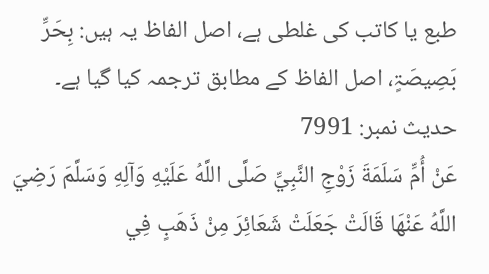طبع یا کاتب کی غلطی ہے، اصل الفاظ یہ ہیں: بِحَرِّ بَصِیصَۃٍ، اصل الفاظ کے مطابق ترجمہ کیا گیا ہے۔
حدیث نمبر: 7991
عَنْ أُمِّ سَلَمَةَ زَوْجِ النَّبِيِّ صَلَّى اللَّهُ عَلَيْهِ وَآلِهِ وَسَلَّمَ رَضِيَ اللَّهُ عَنْهَا قَالَتْ جَعَلَتْ شَعَائِرَ مِنْ ذَهَبٍ فِي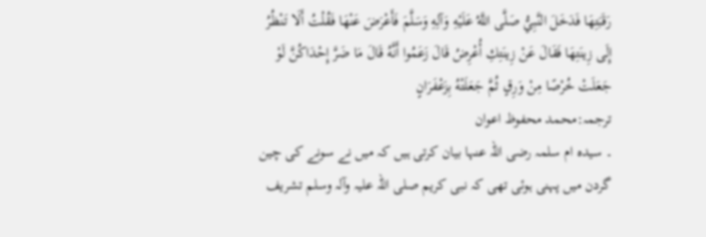رَقَبَتِهَا فَدَخَلَ النَّبِيُّ صَلَّى اللَّهُ عَلَيْهِ وَآلِهِ وَسَلَّمَ فَأَعْرَضَ عَنْهَا فَقُلْتُ أَلَا تَنْظُرُ إِلَى زِينَتِهَا فَقَالَ عَنْ زِينَتِكِ أُعْرِضُ قَالَ زَعَمُوا أَنَّهُ قَالَ مَا ضَرَّ إِحْدَاكُنَّ لَوْ جَعَلَتْ خُرْصًا مِنْ وَرِقٍ ثُمَّ جَعَلَتْهُ بِزَعْفَرَانٍ
ترجمہ:محمد محفوظ اعوان
۔ سیدہ ام سلمہ رضی اللہ عنہا بیان کرتی ہیں کہ میں نے سونے کی چین گردن میں پہنی ہوئی تھی کہ نبی کریم صلی اللہ علیہ وآلہ وسلم تشریف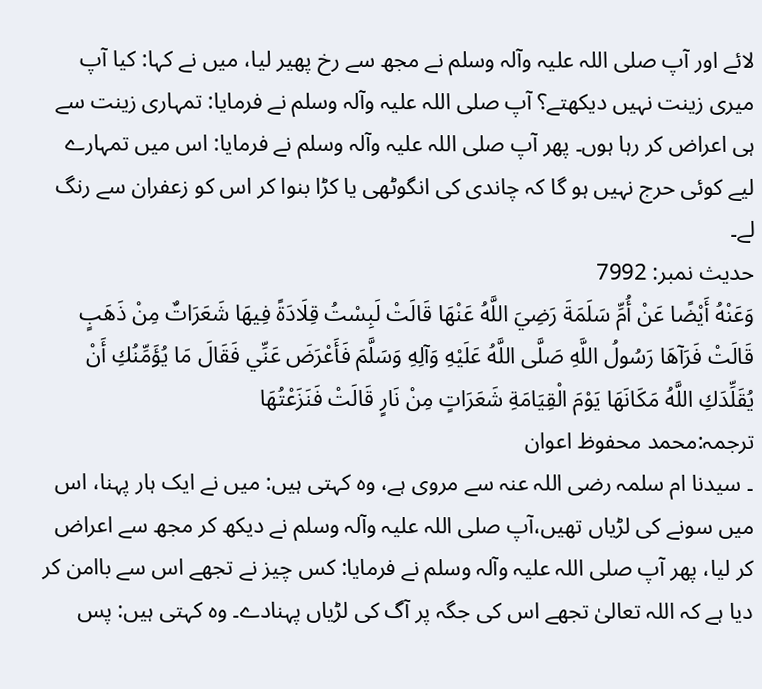لائے اور آپ صلی اللہ علیہ وآلہ وسلم نے مجھ سے رخ پھیر لیا، میں نے کہا: کیا آپ میری زینت نہیں دیکھتے؟ آپ صلی اللہ علیہ وآلہ وسلم نے فرمایا: تمہاری زینت سے ہی اعراض کر رہا ہوں۔ پھر آپ صلی اللہ علیہ وآلہ وسلم نے فرمایا: اس میں تمہارے لیے کوئی حرج نہیں ہو گا کہ چاندی کی انگوٹھی یا کڑا بنوا کر اس کو زعفران سے رنگ لے۔
حدیث نمبر: 7992
وَعَنْهُ أَيْضًا عَنْ أُمِّ سَلَمَةَ رَضِيَ اللَّهُ عَنْهَا قَالَتْ لَبِسْتُ قِلَادَةً فِيهَا شَعَرَاتٌ مِنْ ذَهَبٍ قَالَتْ فَرَآهَا رَسُولُ اللَّهِ صَلَّى اللَّهُ عَلَيْهِ وَآلِهِ وَسَلَّمَ فَأَعْرَضَ عَنِّي فَقَالَ مَا يُؤَمِّنُكِ أَنْ يُقَلِّدَكِ اللَّهُ مَكَانَهَا يَوْمَ الْقِيَامَةِ شَعَرَاتٍ مِنْ نَارٍ قَالَتْ فَنَزَعْتُهَا
ترجمہ:محمد محفوظ اعوان
۔ سیدنا ام سلمہ رضی اللہ عنہ سے مروی ہے، وہ کہتی ہیں: میں نے ایک ہار پہنا، اس میں سونے کی لڑیاں تھیں،آپ صلی اللہ علیہ وآلہ وسلم نے دیکھ کر مجھ سے اعراض کر لیا، پھر آپ صلی اللہ علیہ وآلہ وسلم نے فرمایا: کس چیز نے تجھے اس سے باامن کر دیا ہے کہ اللہ تعالیٰ تجھے اس کی جگہ پر آگ کی لڑیاں پہنادے۔ وہ کہتی ہیں: پس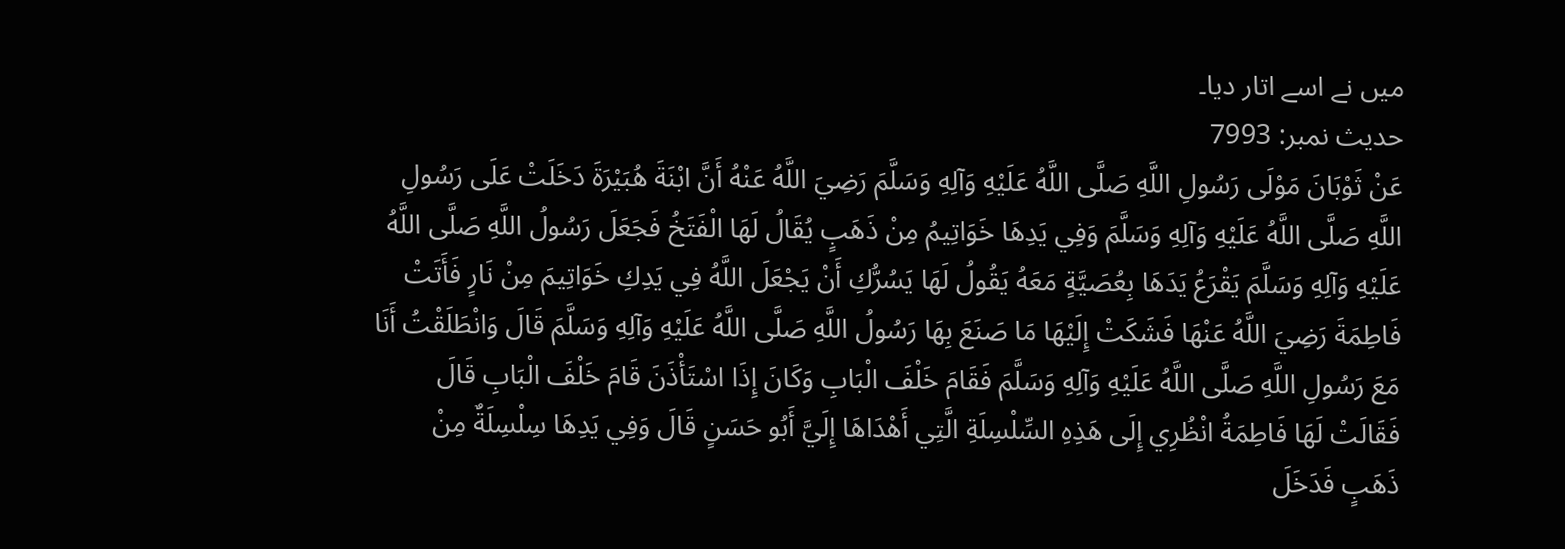میں نے اسے اتار دیا۔
حدیث نمبر: 7993
عَنْ ثَوْبَانَ مَوْلَى رَسُولِ اللَّهِ صَلَّى اللَّهُ عَلَيْهِ وَآلِهِ وَسَلَّمَ رَضِيَ اللَّهُ عَنْهُ أَنَّ ابْنَةَ هُبَيْرَةَ دَخَلَتْ عَلَى رَسُولِ اللَّهِ صَلَّى اللَّهُ عَلَيْهِ وَآلِهِ وَسَلَّمَ وَفِي يَدِهَا خَوَاتِيمُ مِنْ ذَهَبٍ يُقَالُ لَهَا الْفَتَخُ فَجَعَلَ رَسُولُ اللَّهِ صَلَّى اللَّهُ عَلَيْهِ وَآلِهِ وَسَلَّمَ يَقْرَعُ يَدَهَا بِعُصَيَّةٍ مَعَهُ يَقُولُ لَهَا يَسُرُّكِ أَنْ يَجْعَلَ اللَّهُ فِي يَدِكِ خَوَاتِيمَ مِنْ نَارٍ فَأَتَتْ فَاطِمَةَ رَضِيَ اللَّهُ عَنْهَا فَشَكَتْ إِلَيْهَا مَا صَنَعَ بِهَا رَسُولُ اللَّهِ صَلَّى اللَّهُ عَلَيْهِ وَآلِهِ وَسَلَّمَ قَالَ وَانْطَلَقْتُ أَنَا مَعَ رَسُولِ اللَّهِ صَلَّى اللَّهُ عَلَيْهِ وَآلِهِ وَسَلَّمَ فَقَامَ خَلْفَ الْبَابِ وَكَانَ إِذَا اسْتَأْذَنَ قَامَ خَلْفَ الْبَابِ قَالَ فَقَالَتْ لَهَا فَاطِمَةُ انْظُرِي إِلَى هَذِهِ السِّلْسِلَةِ الَّتِي أَهْدَاهَا إِلَيَّ أَبُو حَسَنٍ قَالَ وَفِي يَدِهَا سِلْسِلَةٌ مِنْ ذَهَبٍ فَدَخَلَ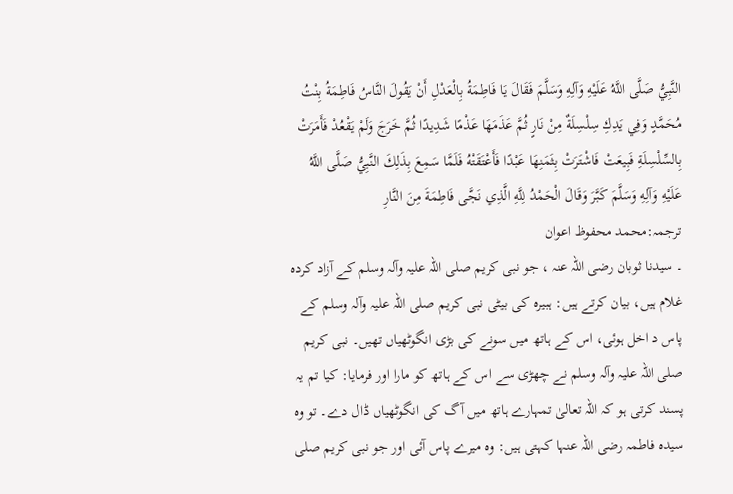النَّبِيُّ صَلَّى اللَّهُ عَلَيْهِ وَآلِهِ وَسَلَّمَ فَقَالَ يَا فَاطِمَةُ بِالْعَدْلِ أَنْ يَقُولَ النَّاسُ فَاطِمَةُ بِنْتُ مُحَمَّدٍ وَفِي يَدِكِ سِلْسِلَةٌ مِنْ نَارٍ ثُمَّ عَذَمَهَا عَذْمًا شَدِيدًا ثُمَّ خَرَجَ وَلَمْ يَقْعُدْ فَأَمَرَتْ بِالسِّلْسِلَةِ فَبِيعَتْ فَاشْتَرَتْ بِثَمَنِهَا عَبْدًا فَأَعْتَقَتْهُ فَلَمَّا سَمِعَ بِذَلِكَ النَّبِيُّ صَلَّى اللَّهُ عَلَيْهِ وَآلِهِ وَسَلَّمَ كَبَّرَ وَقَالَ الْحَمْدُ لِلَّهِ الَّذِي نَجَّى فَاطِمَةَ مِنَ النَّارِ
ترجمہ:محمد محفوظ اعوان
۔ سیدنا ثوبان رضی اللہ عنہ ، جو نبی کریم صلی اللہ علیہ وآلہ وسلم کے آزاد کردہ غلام ہیں، بیان کرتے ہیں: ہبیرہ کی بیٹی نبی کریم صلی اللہ علیہ وآلہ وسلم کے پاس د اخل ہوئی، اس کے ہاتھ میں سونے کی بڑی انگوٹھیاں تھیں۔ نبی کریم صلی اللہ علیہ وآلہ وسلم نے چھڑی سے اس کے ہاتھ کو مارا اور فرمایا: کیا تم یہ پسند کرتی ہو کہ اللہ تعالیٰ تمہارے ہاتھ میں آگ کی انگوٹھیاں ڈال دے۔ تو وہ سیدہ فاطمہ رضی اللہ عنہا کہتی ہیں: وہ میرے پاس آئی اور جو نبی کریم صلی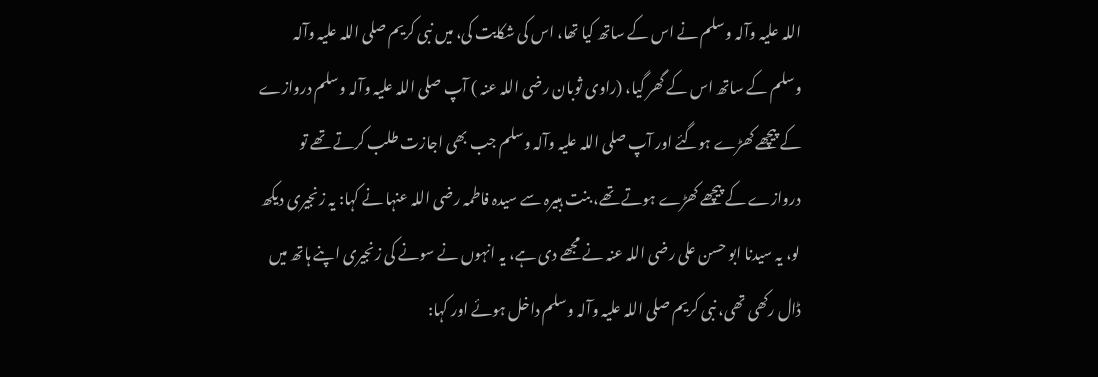اللہ علیہ وآلہ وسلم نے اس کے ساتھ کیا تھا، اس کی شکایت کی، میں نبی کریم صلی اللہ علیہ وآلہ وسلم کے ساتھ اس کے گھر گیا، (راوی ثوبان رضی اللہ عنہ ) آپ صلی اللہ علیہ وآلہ وسلم دروازے کے پیچھے کھڑے ہوگئے اور آپ صلی اللہ علیہ وآلہ وسلم جب بھی اجازت طلب کرتے تھے تو دروازے کے پیچھے کھڑے ہوتے تھے، بنت ہبیرہ سے سیدہ فاطمہ رضی اللہ عنہا نے کہا: یہ زنجیری دیکھ لو، یہ سیدنا ابو حسن علی رضی اللہ عنہ نے مجھے دی ہے، یہ انہوں نے سونے کی زنجیری اپنے ہاتھ میں ڈال رکھی تھی، نبی کریم صلی اللہ علیہ وآلہ وسلم داخل ہوئے اور کہا: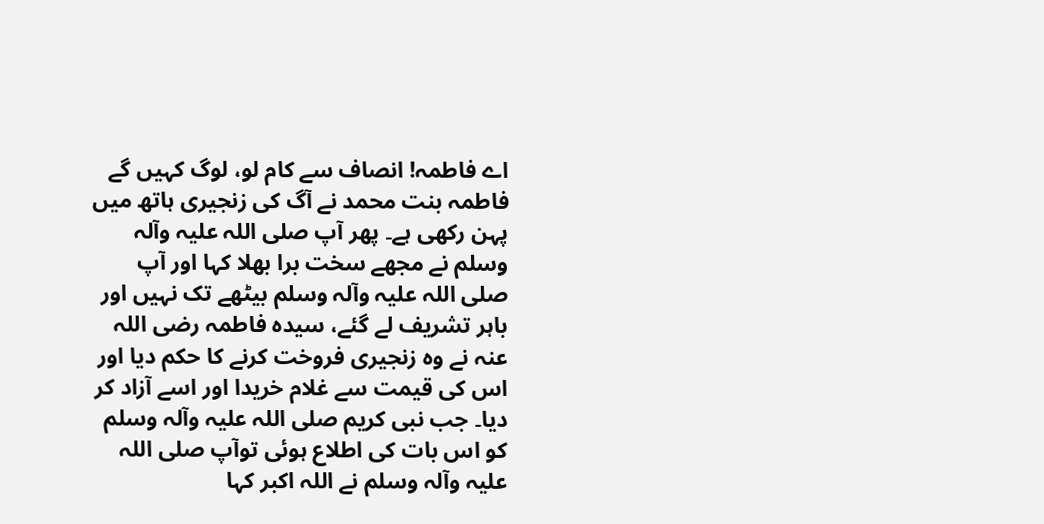اے فاطمہ! انصاف سے کام لو، لوگ کہیں گے فاطمہ بنت محمد نے آگ کی زنجیری ہاتھ میں پہن رکھی ہے۔ پھر آپ صلی اللہ علیہ وآلہ وسلم نے مجھے سخت برا بھلا کہا اور آپ صلی اللہ علیہ وآلہ وسلم بیٹھے تک نہیں اور باہر تشریف لے گئے، سیدہ فاطمہ رضی اللہ عنہ نے وہ زنجیری فروخت کرنے کا حکم دیا اور اس کی قیمت سے غلام خریدا اور اسے آزاد کر دیا۔ جب نبی کریم صلی اللہ علیہ وآلہ وسلم کو اس بات کی اطلاع ہوئی توآپ صلی اللہ علیہ وآلہ وسلم نے اللہ اکبر کہا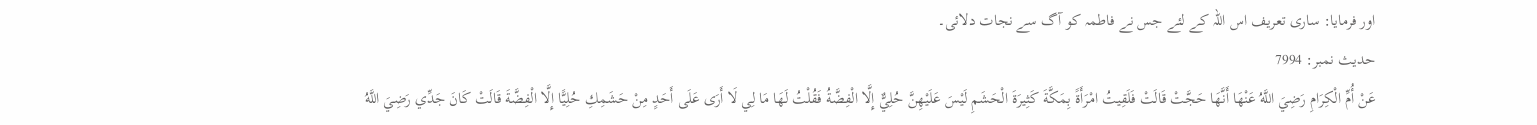اور فرمایا: ساری تعریف اس اللہ کے لئے جس نے فاطمہ کو آگ سے نجات دلائی۔
حدیث نمبر: 7994
عَنْ أُمِّ الْكِرَامِ رَضِيَ اللَّهُ عَنْهَا أَنَّهَا حَجَّتْ قَالَتْ فَلَقِيتُ امْرَأَةً بِمَكَّةَ كَثِيرَةَ الْحَشَمِ لَيْسَ عَلَيْهِنَّ حُلِيٌّ إِلَّا الْفِضَّةُ فَقُلْتُ لَهَا مَا لِي لَا أَرَى عَلَى أَحَدٍ مِنْ حَشَمِكِ حُلِيًّا إِلَّا الْفِضَّةَ قَالَتْ كَانَ جَدِّي رَضِيَ اللَّهُ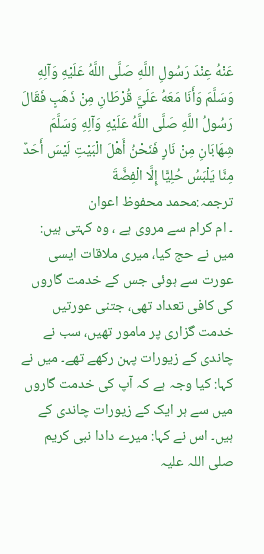عَنْهُ عِنْدَ رَسُولِ اللَّهِ صَلَّى اللَّهُ عَلَيْهِ وَآلِهِ وَسَلَّمَ وَأَنَا مَعَهُ عَلَيَّ قُرْطَانِ مِنْ ذَهَبٍ فَقَالَ رَسُولُ اللَّهِ صَلَّى اللَّهُ عَلَيْهِ وَآلِهِ وَسَلَّمَ شِهَابَانِ مِنْ نَارٍ فَنَحْنُ أَهْلَ الْبَيْتِ لَيْسَ أَحَدٌ مِنَّا يَلْبَسُ حُلِيًّا إِلَّا الْفِضَّةَ
ترجمہ:محمد محفوظ اعوان
۔ ام کرام سے مروی ہے ، وہ کہتی ہیں: میں نے حج کیا، میری ملاقات ایسی عورت سے ہوئی جس کے خدمت گاروں کی کافی تعداد تھی، جتنی عورتیں خدمت گزاری پر مامور تھیں، سب نے چاندی کے زیورات پہن رکھے تھے۔ میں نے کہا: کیا وجہ ہے کہ آپ کی خدمت گاروں میں سے ہر ایک کے زیورات چاندی کے ہیں۔ اس نے کہا: میرے دادا نبی کریم صلی اللہ علیہ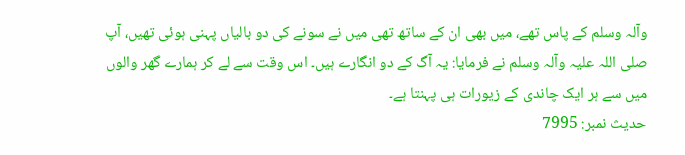وآلہ وسلم کے پاس تھے، میں بھی ان کے ساتھ تھی میں نے سونے کی دو بالیاں پہنی ہوئی تھیں، آپ صلی اللہ علیہ وآلہ وسلم نے فرمایا: یہ آگ کے دو انگارے ہیں۔ اس وقت سے لے کر ہمارے گھر والوں میں سے ہر ایک چاندی کے زیورات ہی پہنتا ہے۔
حدیث نمبر: 7995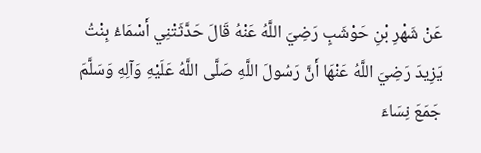عَنْ شَهْرِ بْنِ حَوْشَبٍ رَضِيَ اللَّهُ عَنْهُ قَالَ حَدَّثَتْنِي أَسْمَاءُ بِنْتُ يَزِيدَ رَضِيَ اللَّهُ عَنْهَا أَنَّ رَسُولَ اللَّهِ صَلَّى اللَّهُ عَلَيْهِ وَآلِهِ وَسَلَّمَ جَمَعَ نِسَاءَ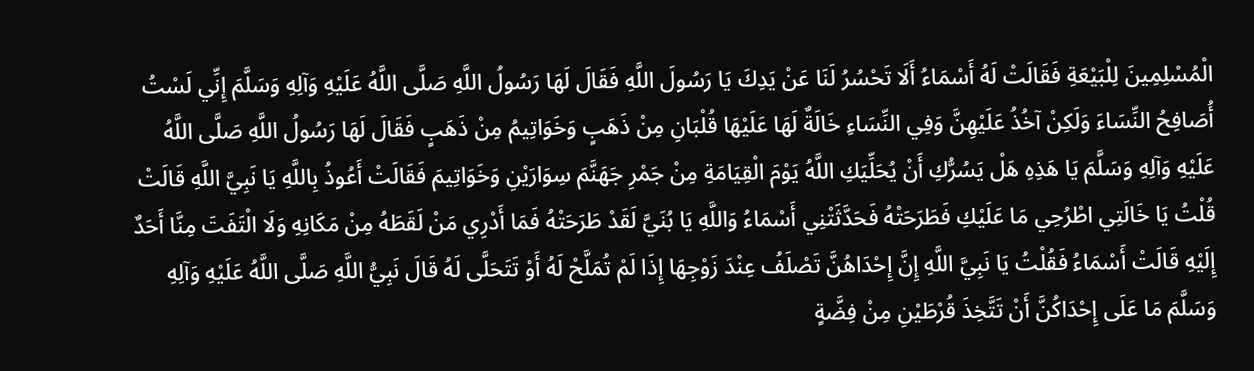الْمُسْلِمِينَ لِلْبَيْعَةِ فَقَالَتْ لَهُ أَسْمَاءُ أَلَا تَحْسُرُ لَنَا عَنْ يَدِكَ يَا رَسُولَ اللَّهِ فَقَالَ لَهَا رَسُولُ اللَّهِ صَلَّى اللَّهُ عَلَيْهِ وَآلِهِ وَسَلَّمَ إِنِّي لَسْتُ أُصَافِحُ النِّسَاءَ وَلَكِنْ آخُذُ عَلَيْهِنَّ وَفِي النِّسَاءِ خَالَةٌ لَهَا عَلَيْهَا قُلْبَانِ مِنْ ذَهَبٍ وَخَوَاتِيمُ مِنْ ذَهَبٍ فَقَالَ لَهَا رَسُولُ اللَّهِ صَلَّى اللَّهُ عَلَيْهِ وَآلِهِ وَسَلَّمَ يَا هَذِهِ هَلْ يَسُرُّكِ أَنْ يُحَلِّيَكِ اللَّهُ يَوْمَ الْقِيَامَةِ مِنْ جَمْرِ جَهَنَّمَ سِوَارَيْنِ وَخَوَاتِيمَ فَقَالَتْ أَعُوذُ بِاللَّهِ يَا نَبِيَّ اللَّهِ قَالَتْ قُلْتُ يَا خَالَتِي اطْرُحِي مَا عَلَيْكِ فَطَرَحَتْهُ فَحَدَّثَتْنِي أَسْمَاءُ وَاللَّهِ يَا بُنَيَّ لَقَدْ طَرَحَتْهُ فَمَا أَدْرِي مَنْ لَقَطَهُ مِنْ مَكَانِهِ وَلَا الْتَفَتَ مِنَّا أَحَدٌ إِلَيْهِ قَالَتْ أَسْمَاءُ فَقُلْتُ يَا نَبِيَّ اللَّهِ إِنَّ إِحْدَاهُنَّ تَصْلَفُ عِنْدَ زَوْجِهَا إِذَا لَمْ تُمَلَّحْ لَهُ أَوْ تَتَحَلَّى لَهُ قَالَ نَبِيُّ اللَّهِ صَلَّى اللَّهُ عَلَيْهِ وَآلِهِ وَسَلَّمَ مَا عَلَى إِحْدَاكُنَّ أَنْ تَتَّخِذَ قُرْطَيْنِ مِنْ فِضَّةٍ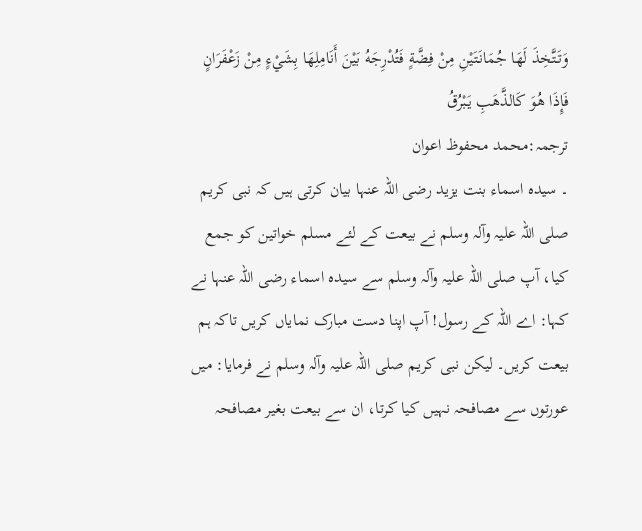وَتَتَّخِذَ لَهَا جُمَانَتَيْنِ مِنْ فِضَّةٍ فَتُدْرِجَهُ بَيْنَ أَنَامِلِهَا بِشَيْءٍ مِنْ زَعْفَرَانٍ فَإِذَا هُوَ كَالذَّهَبِ يَبْرُقُ
ترجمہ:محمد محفوظ اعوان
۔ سیدہ اسماء بنت یزید رضی اللہ عنہا بیان کرتی ہیں کہ نبی کریم صلی اللہ علیہ وآلہ وسلم نے بیعت کے لئے مسلم خواتین کو جمع کیا، آپ صلی اللہ علیہ وآلہ وسلم سے سیدہ اسماء رضی اللہ عنہا نے کہا: اے اللہ کے رسول! آپ اپنا دست مبارک نمایاں کریں تاکہ ہم بیعت کریں۔ لیکن نبی کریم صلی اللہ علیہ وآلہ وسلم نے فرمایا: میں عورتوں سے مصافحہ نہیں کیا کرتا، ان سے بیعت بغیر مصافحہ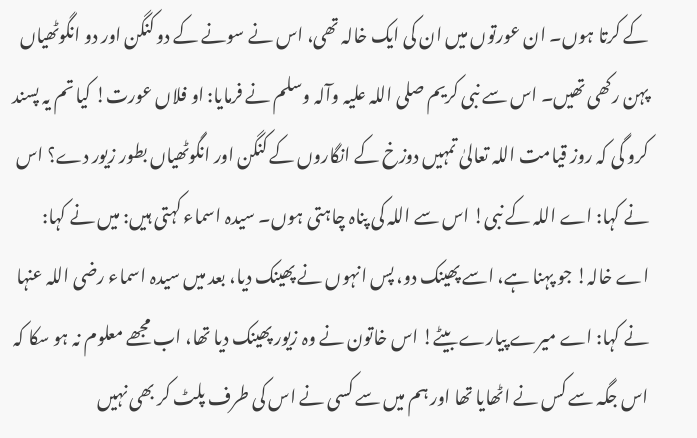کے کرتا ہوں۔ ان عورتوں میں ان کی ایک خالہ تھی، اس نے سونے کے دو کنگن اور دو انگوٹھیاں پہن رکھی تھیں۔ اس سے نبی کریم صلی اللہ علیہ وآلہ وسلم نے فرمایا: او فلاں عورت! کیا تم یہ پسند کرو گی کہ روز قیامت اللہ تعالیٰ تمہیں دوزخ کے انگاروں کے کنگن اور انگوٹھیاں بطور زیور دے؟ اس نے کہا: اے اللہ کے نبی! اس سے اللہ کی پناہ چاہتی ہوں۔ سیدہ اسماء کہتی ہیں: میں نے کہا: اے خالہ! جو پہنا ہے، اسے پھینک دو، پس انہوں نے پھینک دیا، بعد میں سیدہ اسماء رضی اللہ عنہا نے کہا: اے میرے پیارے بیٹے! اس خاتون نے وہ زیور پھینک دیا تھا، اب مجھے معلوم نہ ہو سکا کہ اس جگہ سے کس نے اٹھایا تھا اور ہم میں سے کسی نے اس کی طرف پلٹ کر بھی نہیں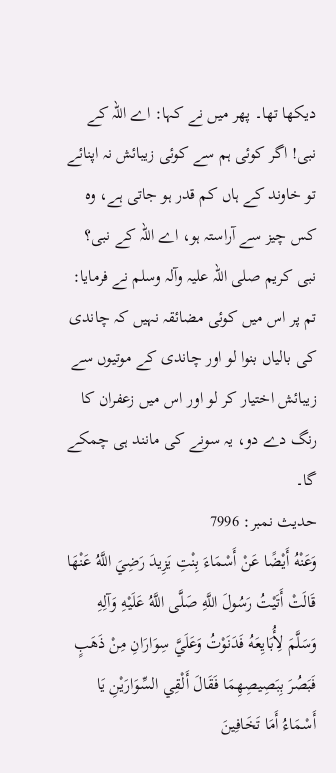دیکھا تھا۔ پھر میں نے کہا: اے اللہ کے نبی! اگر کوئی ہم سے کوئی زیبائش نہ اپنائے تو خاوند کے ہاں کم قدر ہو جاتی ہے، وہ کس چیز سے آراستہ ہو، اے اللہ کے نبی؟ نبی کریم صلی اللہ علیہ وآلہ وسلم نے فرمایا: تم پر اس میں کوئی مضائقہ نہیں کہ چاندی کی بالیاں بنوا لو اور چاندی کے موتیوں سے زیبائش اختیار کر لو اور اس میں زعفران کا رنگ دے دو، یہ سونے کی مانند ہی چمکے گا۔
حدیث نمبر: 7996
وَعَنْهُ أَيْضًا عَنْ أَسْمَاءَ بِنْتِ يَزِيدَ رَضِيَ اللَّهُ عَنْهَا قَالَتْ أَتَيْتُ رَسُولَ اللَّهِ صَلَّى اللَّهُ عَلَيْهِ وَآلِهِ وَسَلَّمَ لِأُبَايِعَهُ فَدَنَوْتُ وَعَلَيَّ سِوَارَانِ مِنْ ذَهَبٍ فَبَصُرَ بِبَصِيصِهِمَا فَقَالَ أَلْقِي السِّوَارَيْنِ يَا أَسْمَاءُ أَمَا تَخَافِينَ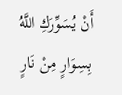أَنْ يُسَوِّرَكِ اللَّهُ بِسِوَارٍ مِنْ نَارٍ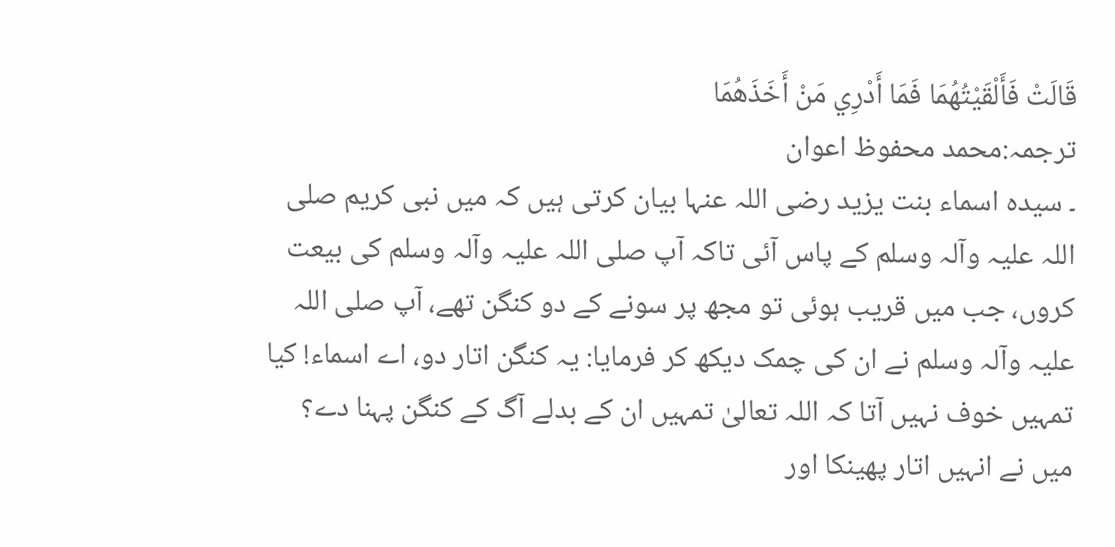قَالَتْ فَأَلْقَيْتُهُمَا فَمَا أَدْرِي مَنْ أَخَذَهُمَا
ترجمہ:محمد محفوظ اعوان
۔ سیدہ اسماء بنت یزید رضی اللہ عنہا بیان کرتی ہیں کہ میں نبی کریم صلی اللہ علیہ وآلہ وسلم کے پاس آئی تاکہ آپ صلی اللہ علیہ وآلہ وسلم کی بیعت کروں، جب میں قریب ہوئی تو مجھ پر سونے کے دو کنگن تھے، آپ صلی اللہ علیہ وآلہ وسلم نے ان کی چمک دیکھ کر فرمایا: یہ کنگن اتار دو، اے اسماء! کیا تمہیں خوف نہیں آتا کہ اللہ تعالیٰ تمہیں ان کے بدلے آگ کے کنگن پہنا دے؟ میں نے انہیں اتار پھینکا اور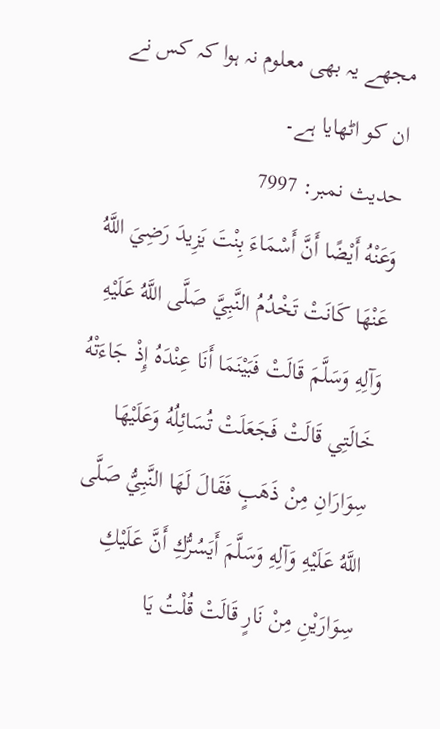مجھے یہ بھی معلوم نہ ہوا کہ کس نے ان کو اٹھایا ہے۔
حدیث نمبر: 7997
وَعَنْهُ أَيْضًا أَنَّ أَسْمَاءَ بِنْتَ يَزِيدَ رَضِيَ اللَّهُ عَنْهَا كَانَتْ تَخْدُمُ النَّبِيَّ صَلَّى اللَّهُ عَلَيْهِ وَآلِهِ وَسَلَّمَ قَالَتْ فَبَيْنَمَا أَنَا عِنْدَهُ إِذْ جَاءَتْهُ خَالَتِي قَالَتْ فَجَعَلَتْ تُسَائِلُهُ وَعَلَيْهَا سِوَارَانِ مِنْ ذَهَبٍ فَقَالَ لَهَا النَّبِيُّ صَلَّى اللَّهُ عَلَيْهِ وَآلِهِ وَسَلَّمَ أَيَسُرُّكِ أَنَّ عَلَيْكِ سِوَارَيْنِ مِنْ نَارٍ قَالَتْ قُلْتُ يَا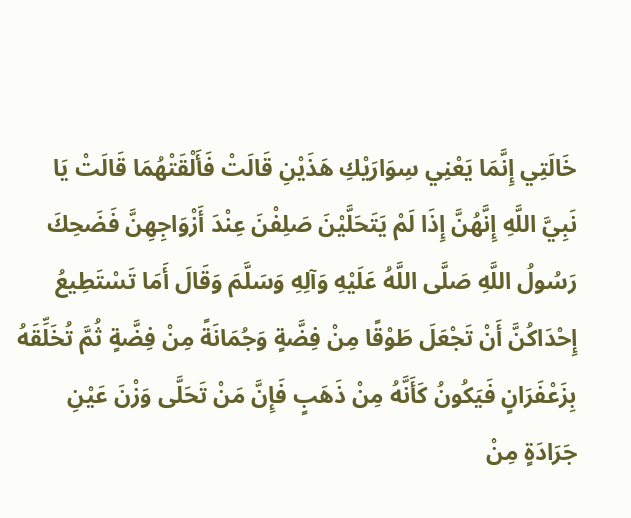خَالَتِي إِنَّمَا يَعْنِي سِوَارَيْكِ هَذَيْنِ قَالَتْ فَأَلْقَتْهُمَا قَالَتْ يَا نَبِيَّ اللَّهِ إِنَّهُنَّ إِذَا لَمْ يَتَحَلَّيْنَ صَلِفْنَ عِنْدَ أَزْوَاجِهِنَّ فَضَحِكَ رَسُولُ اللَّهِ صَلَّى اللَّهُ عَلَيْهِ وَآلِهِ وَسَلَّمَ وَقَالَ أَمَا تَسْتَطِيعُ إِحْدَاكُنَّ أَنْ تَجْعَلَ طَوْقًا مِنْ فِضَّةٍ وَجُمَانَةً مِنْ فِضَّةٍ ثُمَّ تُخَلِّقَهُ بِزَعْفَرَانٍ فَيَكُونُ كَأَنَّهُ مِنْ ذَهَبٍ فَإِنَّ مَنْ تَحَلَّى وَزْنَ عَيْنِ جَرَادَةٍ مِنْ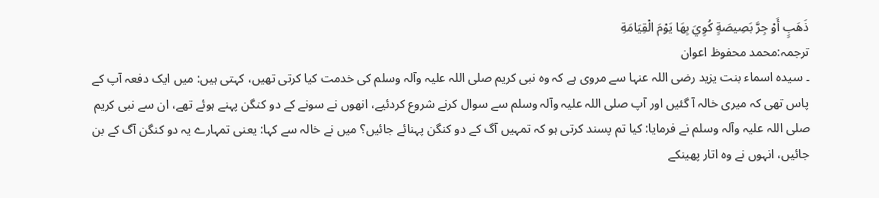ذَهَبٍ أَوْ جِرَّ بَصِيصَةٍ كُوِيَ بِهَا يَوْمَ الْقِيَامَةِ
ترجمہ:محمد محفوظ اعوان
۔ سیدہ اسماء بنت یزید رضی اللہ عنہا سے مروی ہے کہ وہ نبی کریم صلی اللہ علیہ وآلہ وسلم کی خدمت کیا کرتی تھیں، کہتی ہیں: میں ایک دفعہ آپ کے پاس تھی کہ میری خالہ آ گئیں اور آپ صلی اللہ علیہ وآلہ وسلم سے سوال کرنے شروع کردئیے، انھوں نے سونے کے دو کنگن پہنے ہوئے تھے، ان سے نبی کریم صلی اللہ علیہ وآلہ وسلم نے فرمایا: کیا تم پسند کرتی ہو کہ تمہیں آگ کے دو کنگن پہنائے جائیں؟ میں نے خالہ سے کہا: یعنی تمہارے یہ دو کنگن آگ کے بن جائیں، انہوں نے وہ اتار پھینکے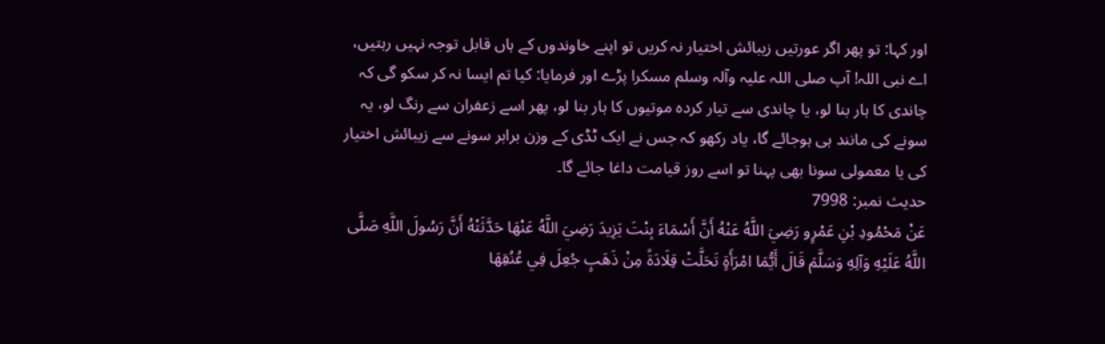اور کہا: تو پھر اگر عورتیں زیبائش اختیار نہ کریں تو اپنے خاوندوں کے ہاں قابل توجہ نہیں رہتیں، اے نبی اللہ! آپ صلی اللہ علیہ وآلہ وسلم مسکرا پڑے اور فرمایا: کیا تم ایسا نہ کر سکو گی کہ چاندی کا ہار بنا لو، یا چاندی سے تیار کردہ موتیوں کا ہار بنا لو، پھر اسے زعفران سے رنگ لو، یہ سونے کی مانند ہی ہوجائے گا، یاد رکھو کہ جس نے ایک ٹڈی کے وزن برابر سونے سے زیبائش اختیار کی یا معمولی سونا بھی پہنا تو اسے روز قیامت داغا جائے گا۔
حدیث نمبر: 7998
عَنْ مَحْمُودِ بْنِ عَمْرٍو رَضِيَ اللَّهُ عَنْهُ أَنَّ أَسْمَاءَ بِنْتَ يَزِيدَ رَضِيَ اللَّهُ عَنْهَا حَدَّثَتْهُ أَنَّ رَسُولَ اللَّهِ صَلَّى اللَّهُ عَلَيْهِ وَآلِهِ وَسَلَّمَ قَالَ أَيُّمَا امْرَأَةٍ تَحَلَّتْ قِلَادَةً مِنْ ذَهَبٍ جُعِلَ فِي عُنُقِهَا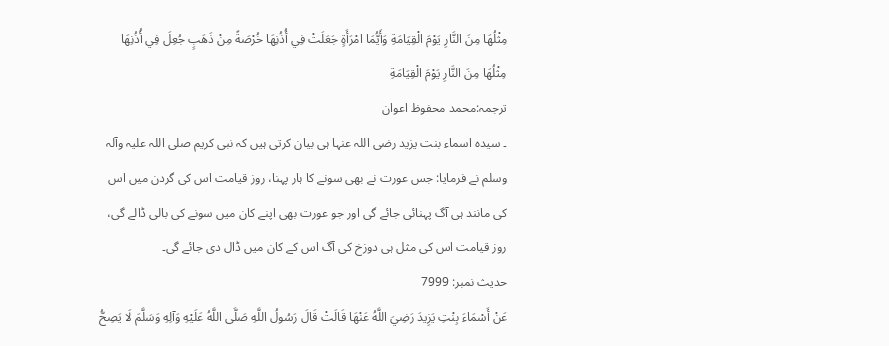مِثْلُهَا مِنَ النَّارِ يَوْمَ الْقِيَامَةِ وَأَيُّمَا امْرَأَةٍ جَعَلَتْ فِي أُذُنِهَا خُرْصَةً مِنْ ذَهَبٍ جُعِلَ فِي أُذُنِهَا مِثْلُهَا مِنَ النَّارِ يَوْمَ الْقِيَامَةِ
ترجمہ:محمد محفوظ اعوان
۔ سیدہ اسماء بنت یزید رضی اللہ عنہا ہی بیان کرتی ہیں کہ نبی کریم صلی اللہ علیہ وآلہ وسلم نے فرمایا: جس عورت نے بھی سونے کا ہار پہنا، روز قیامت اس کی گردن میں اس کی مانند ہی آگ پہنائی جائے گی اور جو عورت بھی اپنے کان میں سونے کی بالی ڈالے گی، روز قیامت اس کی مثل ہی دوزخ کی آگ اس کے کان میں ڈال دی جائے گی۔
حدیث نمبر: 7999
عَنْ أَسْمَاءَ بِنْتِ يَزِيدَ رَضِيَ اللَّهُ عَنْهَا قَالَتْ قَالَ رَسُولُ اللَّهِ صَلَّى اللَّهُ عَلَيْهِ وَآلِهِ وَسَلَّمَ لَا يَصِحُّ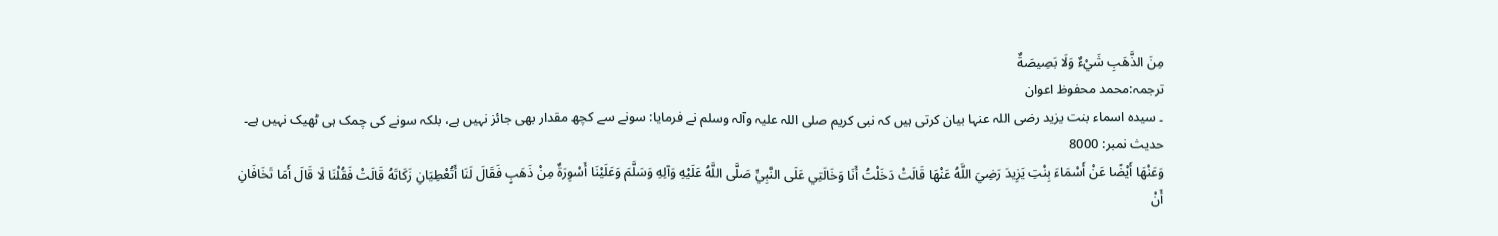مِنَ الذَّهَبِ شَيْءٌ وَلَا بَصِيصَةٌ
ترجمہ:محمد محفوظ اعوان
۔ سیدہ اسماء بنت یزید رضی اللہ عنہا بیان کرتی ہیں کہ نبی کریم صلی اللہ علیہ وآلہ وسلم نے فرمایا: سونے سے کچھ مقدار بھی جائز نہیں ہے، بلکہ سونے کی چمک ہی ٹھیک نہیں ہے۔
حدیث نمبر: 8000
وَعَنْهَا أَيْضًا عَنْ أَسْمَاءَ بِنْتِ يَزِيدَ رَضِيَ اللَّهُ عَنْهَا قَالَتْ دَخَلْتُ أَنَا وَخَالَتِي عَلَى النَّبِيِّ صَلَّى اللَّهُ عَلَيْهِ وَآلِهِ وَسَلَّمَ وَعَلَيْنَا أَسْوِرَةٌ مِنْ ذَهَبٍ فَقَالَ لَنَا أَتُعْطِيَانِ زَكَاتَهُ قَالَتْ فَقُلْنَا لَا قَالَ أَمَا تَخَافَانِ أَنْ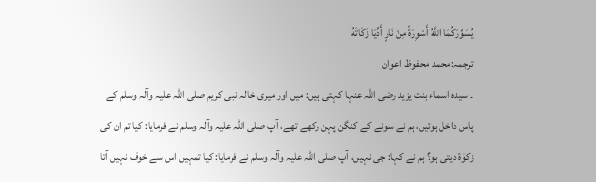يُسَوِّرَكُمَا اللَّهُ أَسْوِرَةً مِنْ نَارٍ أَدِّيَا زَكَاتَهُ
ترجمہ:محمد محفوظ اعوان
۔ سیدہ اسماء بنت یزید رضی اللہ عنہا کہتی ہیں: میں اور میری خالہ نبی کریم صلی اللہ علیہ وآلہ وسلم کے پاس داخل ہوئیں، ہم نے سونے کے کنگن پہن رکھے تھے، آپ صلی اللہ علیہ وآلہ وسلم نے فرمایا: کیا تم ان کی زکوٰۃ دیتی ہو؟ ہم نے کہا: جی نہیں، آپ صلی اللہ علیہ وآلہ وسلم نے فرمایا: کیا تمہیں اس سے خوف نہیں آتا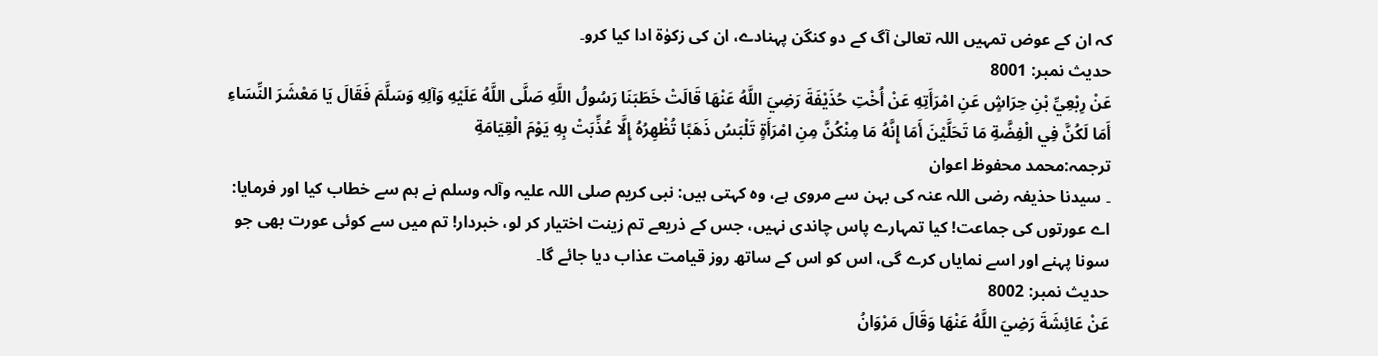کہ ان کے عوض تمہیں اللہ تعالیٰ آگ کے دو کنگن پہنادے، ان کی زکوٰۃ ادا کیا کرو۔
حدیث نمبر: 8001
عَنْ رِبْعِيِّ بْنِ حِرَاشٍ عَنِ امْرَأَتِهِ عَنْ أُخْتِ حُذَيْفَةَ رَضِيَ اللَّهُ عَنْهَا قَالَتْ خَطَبَنَا رَسُولُ اللَّهِ صَلَّى اللَّهُ عَلَيْهِ وَآلِهِ وَسَلَّمَ فَقَالَ يَا مَعْشَرَ النِّسَاءِ أَمَا لَكُنَّ فِي الْفِضَّةِ مَا تَحَلَّيْنَ أَمَا إِنَّهُ مَا مِنْكُنَّ مِنِ امْرَأَةٍ تَلْبَسُ ذَهَبًا تُظْهِرُهُ إِلَّا عُذِّبَتْ بِهِ يَوْمَ الْقِيَامَةِ
ترجمہ:محمد محفوظ اعوان
۔ سیدنا حذیفہ رضی اللہ عنہ کی بہن سے مروی ہے، وہ کہتی ہیں: نبی کریم صلی اللہ علیہ وآلہ وسلم نے ہم سے خطاب کیا اور فرمایا: اے عورتوں کی جماعت! کیا تمہارے پاس چاندی نہیں، جس کے ذریعے تم زینت اختیار کر لو، خبردار! تم میں سے کوئی عورت بھی جو سونا پہنے اور اسے نمایاں کرے گی، اس کو اس کے ساتھ روز قیامت عذاب دیا جائے گا۔
حدیث نمبر: 8002
عَنْ عَائِشَةَ رَضِيَ اللَّهُ عَنْهَا وَقَالَ مَرْوَانُ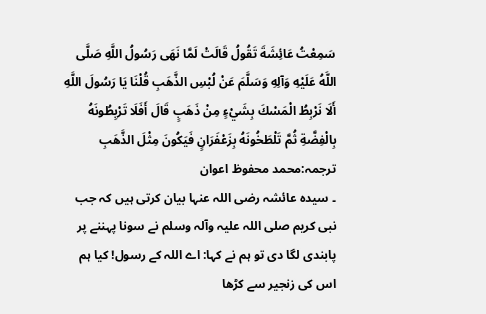سَمِعْتُ عَائِشَةَ تَقُولُ قَالَتْ لَمَّا نَهَى رَسُولُ اللَّهِ صَلَّى اللَّهُ عَلَيْهِ وَآلِهِ وَسَلَّمَ عَنْ لُبْسِ الذَّهَبِ قُلْنَا يَا رَسُولَ اللَّهِ أَلَا نَرْبِطُ الْمَسْكَ بِشَيْءٍ مِنْ ذَهَبٍ قَالَ أَفَلَا تَرْبِطُونَهُ بِالْفِضَّةِ ثُمَّ تَلْطَخُونَهُ بِزَعْفَرَانٍ فَيَكُونَ مِثْلَ الذَّهَبِ
ترجمہ:محمد محفوظ اعوان
۔ سیدہ عائشہ رضی اللہ عنہا بیان کرتی ہیں کہ جب نبی کریم صلی اللہ علیہ وآلہ وسلم نے سونا پہننے پر پابندی لگا دی تو ہم نے کہا: اے اللہ کے رسول! کیا ہم اس کی زنجیر سے کڑھا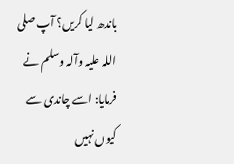باندھ لیا کریں؟ آپ صلی اللہ علیہ وآلہ وسلم نے فرمایا: اسے چاندی سے کیوں نہیں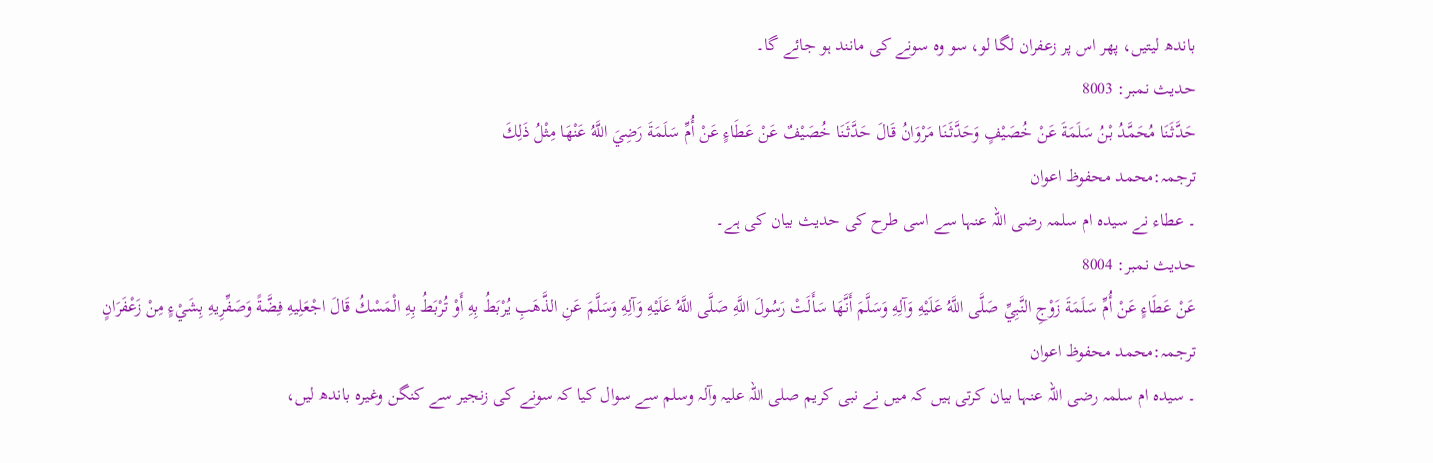باندھ لیتیں، پھر اس پر زعفران لگا لو، سو وہ سونے کی مانند ہو جائے گا۔
حدیث نمبر: 8003
حَدَّثَنَا مُحَمَّدُ بْنُ سَلَمَةَ عَنْ خُصَيْفٍ وَحَدَّثَنَا مَرْوَانُ قَالَ حَدَّثَنَا خُصَيْفٌ عَنْ عَطَاءٍ عَنْ أُمِّ سَلَمَةَ رَضِيَ اللَّهُ عَنْهَا مِثْلُ ذَلِكَ
ترجمہ:محمد محفوظ اعوان
۔ عطاء نے سیدہ ام سلمہ رضی اللہ عنہا سے اسی طرح کی حدیث بیان کی ہے۔
حدیث نمبر: 8004
عَنْ عَطَاءٍ عَنْ أُمِّ سَلَمَةَ زَوْجِ النَّبِيِّ صَلَّى اللَّهُ عَلَيْهِ وَآلِهِ وَسَلَّمَ أَنَّهَا سَأَلَتْ رَسُولَ اللَّهِ صَلَّى اللَّهُ عَلَيْهِ وَآلِهِ وَسَلَّمَ عَنِ الذَّهَبِ يُرْبَطُ بِهِ أَوْ تُرْبَطُ بِهِ الْمَسْكُ قَالَ اجْعَلِيهِ فِضَّةً وَصَفِّرِيهِ بِشَيْءٍ مِنْ زَعْفَرَانٍ
ترجمہ:محمد محفوظ اعوان
۔ سیدہ ام سلمہ رضی اللہ عنہا بیان کرتی ہیں کہ میں نے نبی کریم صلی اللہ علیہ وآلہ وسلم سے سوال کیا کہ سونے کی زنجیر سے کنگن وغیرہ باندھ لیں،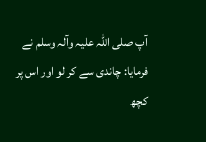آپ صلی اللہ علیہ وآلہ وسلم نے فرمایا: چاندی سے کر لو اور اس پر کچھ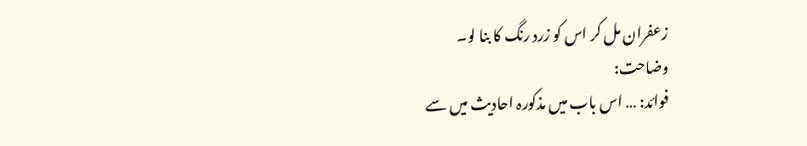زعفران مل کر اس کو زرد رنگ کا بنا لو۔
وضاحت:
فوائد: … اس باب میں مذکورہ احادیث میں سے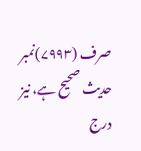صرف (۷۹۹۳)نمبر حدیث صحیح ہے، نیز درج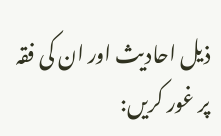ذیل احادیث اور ان کی فقہ پر غور کریں: